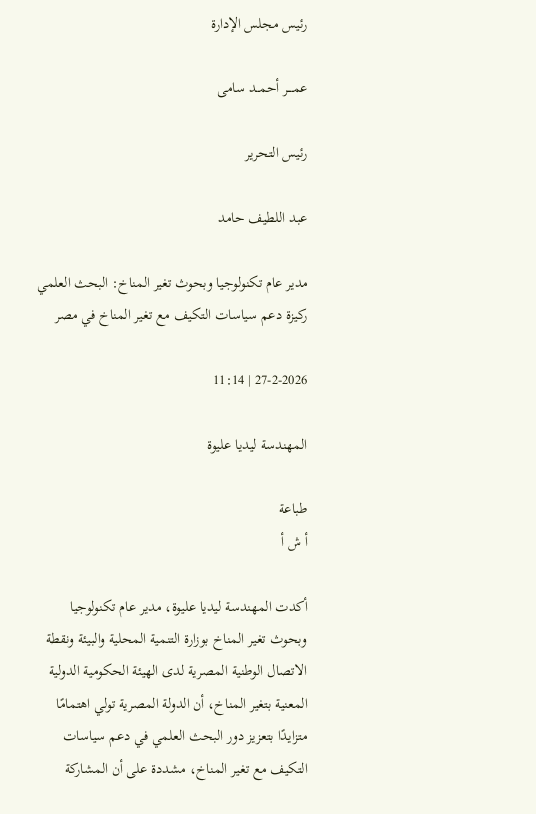رئيس مجلس الإدارة

عمــــر أحمــد سامى

رئيس التحرير

عبد اللطيف حامد

مدير عام تكنولوجيا وبحوث تغير المناخ: البحث العلمي ركيزة دعم سياسات التكيف مع تغير المناخ في مصر

27-2-2026 | 11:14

المهندسة ليديا عليوة

طباعة
أ ش أ

أكدت المهندسة ليديا عليوة، مدير عام تكنولوجيا وبحوث تغير المناخ بوزارة التنمية المحلية والبيئة ونقطة الاتصال الوطنية المصرية لدى الهيئة الحكومية الدولية المعنية بتغير المناخ، أن الدولة المصرية تولي اهتمامًا متزايدًا بتعزيز دور البحث العلمي في دعم سياسات التكيف مع تغير المناخ، مشددة على أن المشاركة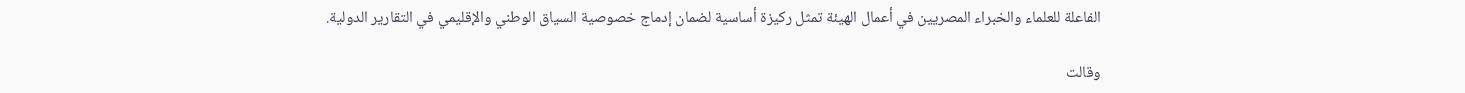الفاعلة للعلماء والخبراء المصريين في أعمال الهيئة تمثل ركيزة أساسية لضمان إدماج خصوصية السياق الوطني والإقليمي في التقارير الدولية.

وقالت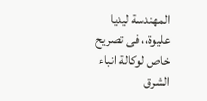المهندسة ليديا عليوة،، فى تصريح خاص لوكالة انباء الشرق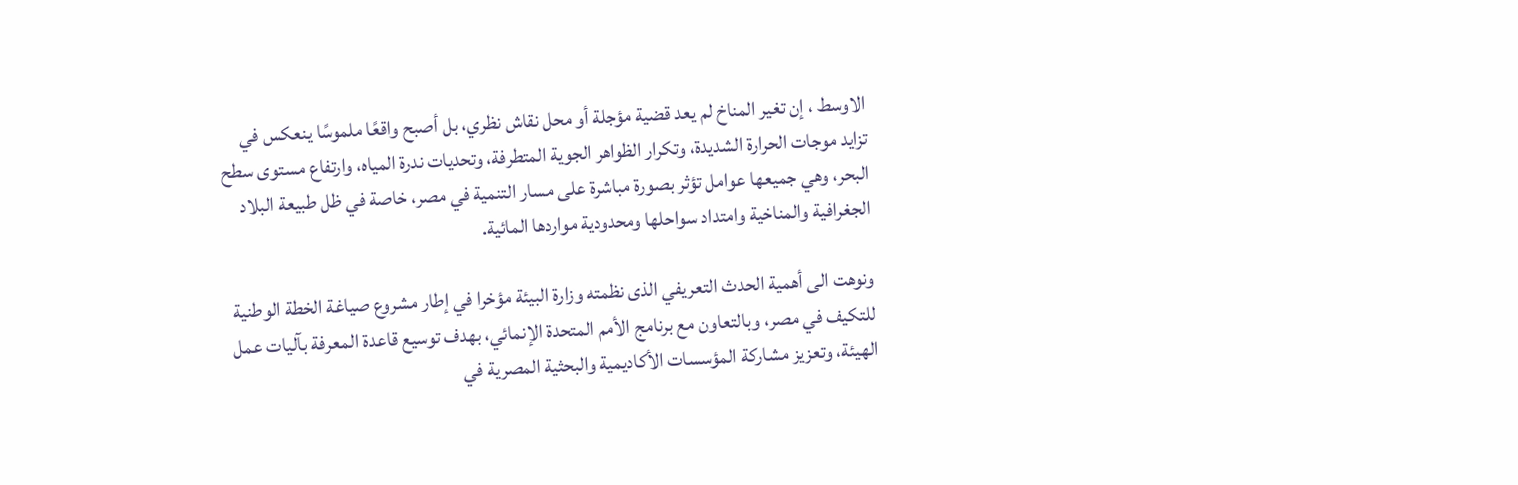الاوسط ، إن تغير المناخ لم يعد قضية مؤجلة أو محل نقاش نظري، بل أصبح واقعًا ملموسًا ينعكس في تزايد موجات الحرارة الشديدة، وتكرار الظواهر الجوية المتطرفة، وتحديات ندرة المياه، وارتفاع مستوى سطح البحر، وهي جميعها عوامل تؤثر بصورة مباشرة على مسار التنمية في مصر، خاصة في ظل طبيعة البلاد الجغرافية والمناخية وامتداد سواحلها ومحدودية مواردها المائية.

ونوهت الى أهمية الحدث التعريفي الذى نظمته وزارة البيئة مؤخرا في إطار مشروع صياغة الخطة الوطنية للتكيف في مصر، وبالتعاون مع برنامج الأمم المتحدة الإنمائي، بهدف توسيع قاعدة المعرفة بآليات عمل الهيئة، وتعزيز مشاركة المؤسسات الأكاديمية والبحثية المصرية في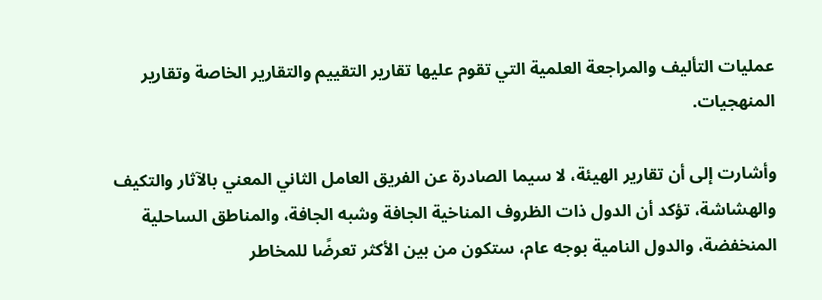عمليات التأليف والمراجعة العلمية التي تقوم عليها تقارير التقييم والتقارير الخاصة وتقارير المنهجيات.

وأشارت إلى أن تقارير الهيئة، لا سيما الصادرة عن الفريق العامل الثاني المعني بالآثار والتكيف والهشاشة، تؤكد أن الدول ذات الظروف المناخية الجافة وشبه الجافة، والمناطق الساحلية المنخفضة، والدول النامية بوجه عام، ستكون من بين الأكثر تعرضًا للمخاطر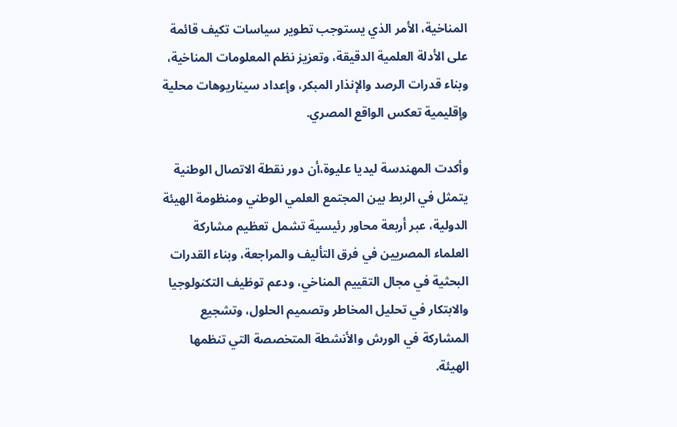المناخية، الأمر الذي يستوجب تطوير سياسات تكيف قائمة على الأدلة العلمية الدقيقة، وتعزيز نظم المعلومات المناخية، وبناء قدرات الرصد والإنذار المبكر، وإعداد سيناريوهات محلية وإقليمية تعكس الواقع المصري.

وأكدت المهندسة ليديا عليوة،أن دور نقطة الاتصال الوطنية يتمثل في الربط بين المجتمع العلمي الوطني ومنظومة الهيئة الدولية، عبر أربعة محاور رئيسية تشمل تعظيم مشاركة العلماء المصريين في فرق التأليف والمراجعة، وبناء القدرات البحثية في مجال التقييم المناخي، ودعم توظيف التكنولوجيا والابتكار في تحليل المخاطر وتصميم الحلول، وتشجيع المشاركة في الورش والأنشطة المتخصصة التي تنظمها الهيئة.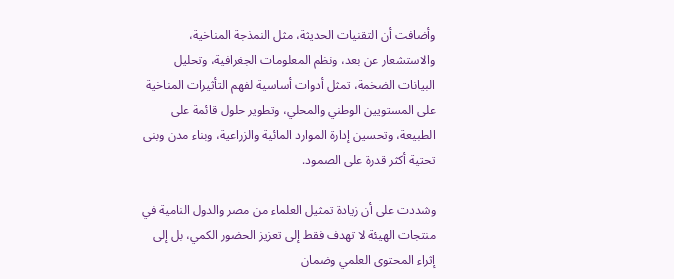وأضافت أن التقنيات الحديثة، مثل النمذجة المناخية، والاستشعار عن بعد، ونظم المعلومات الجغرافية، وتحليل البيانات الضخمة، تمثل أدوات أساسية لفهم التأثيرات المناخية على المستويين الوطني والمحلي، وتطوير حلول قائمة على الطبيعة، وتحسين إدارة الموارد المائية والزراعية، وبناء مدن وبنى تحتية أكثر قدرة على الصمود.

وشددت على أن زيادة تمثيل العلماء من مصر والدول النامية في منتجات الهيئة لا تهدف فقط إلى تعزيز الحضور الكمي، بل إلى إثراء المحتوى العلمي وضمان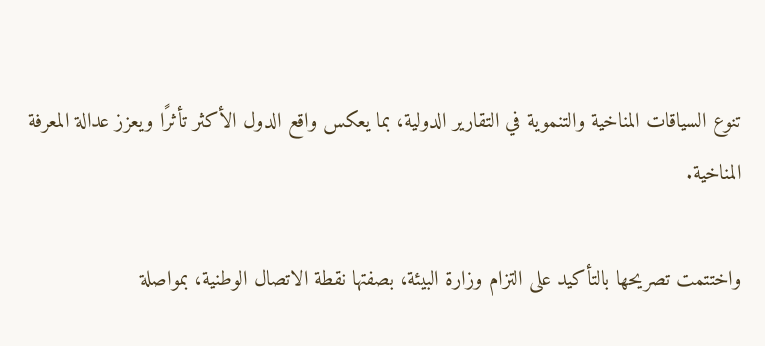تنوع السياقات المناخية والتنموية في التقارير الدولية، بما يعكس واقع الدول الأكثر تأثرًا ويعزز عدالة المعرفة المناخية.

واختتمت تصريحها بالتأكيد على التزام وزارة البيئة، بصفتها نقطة الاتصال الوطنية، بمواصلة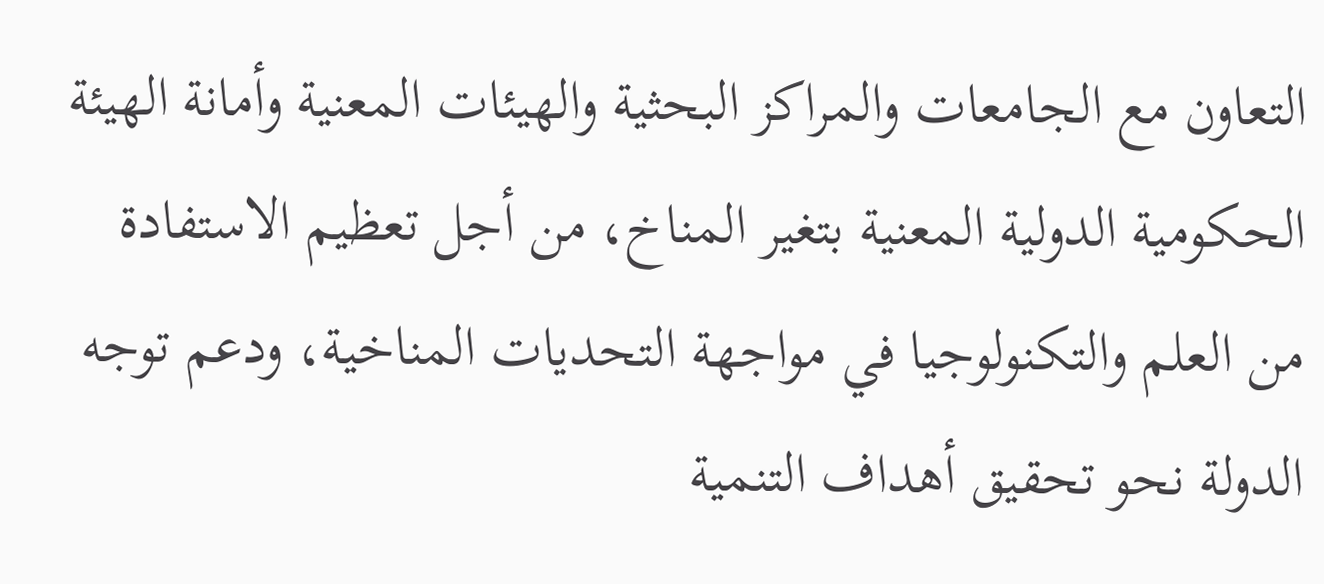التعاون مع الجامعات والمراكز البحثية والهيئات المعنية وأمانة الهيئة الحكومية الدولية المعنية بتغير المناخ، من أجل تعظيم الاستفادة من العلم والتكنولوجيا في مواجهة التحديات المناخية، ودعم توجه الدولة نحو تحقيق أهداف التنمية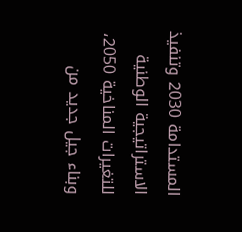المستدامة 2030 وتنفيذ الاستراتيجية الوطنية للتغيرات المناخية 2050، وبناء جيل جديد من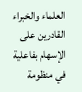العلماء والخبراء القادرين على الإسهام بفاعلية في منظومة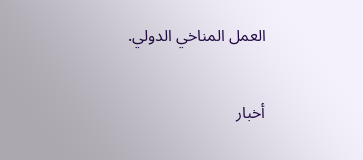العمل المناخي الدولي.

أخبار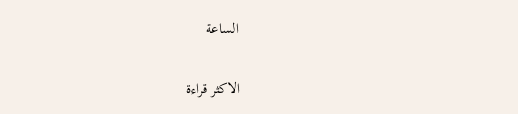الساعة

الاكثر قراءة